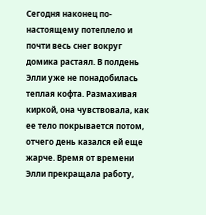Сегодня наконец по-настоящему потеплело и почти весь снег вокруг домика растаял. В полдень Элли уже не понадобилась теплая кофта. Размахивая киркой, она чувствовала, как ее тело покрывается потом, отчего день казался ей еще жарче. Время от времени Элли прекращала работу,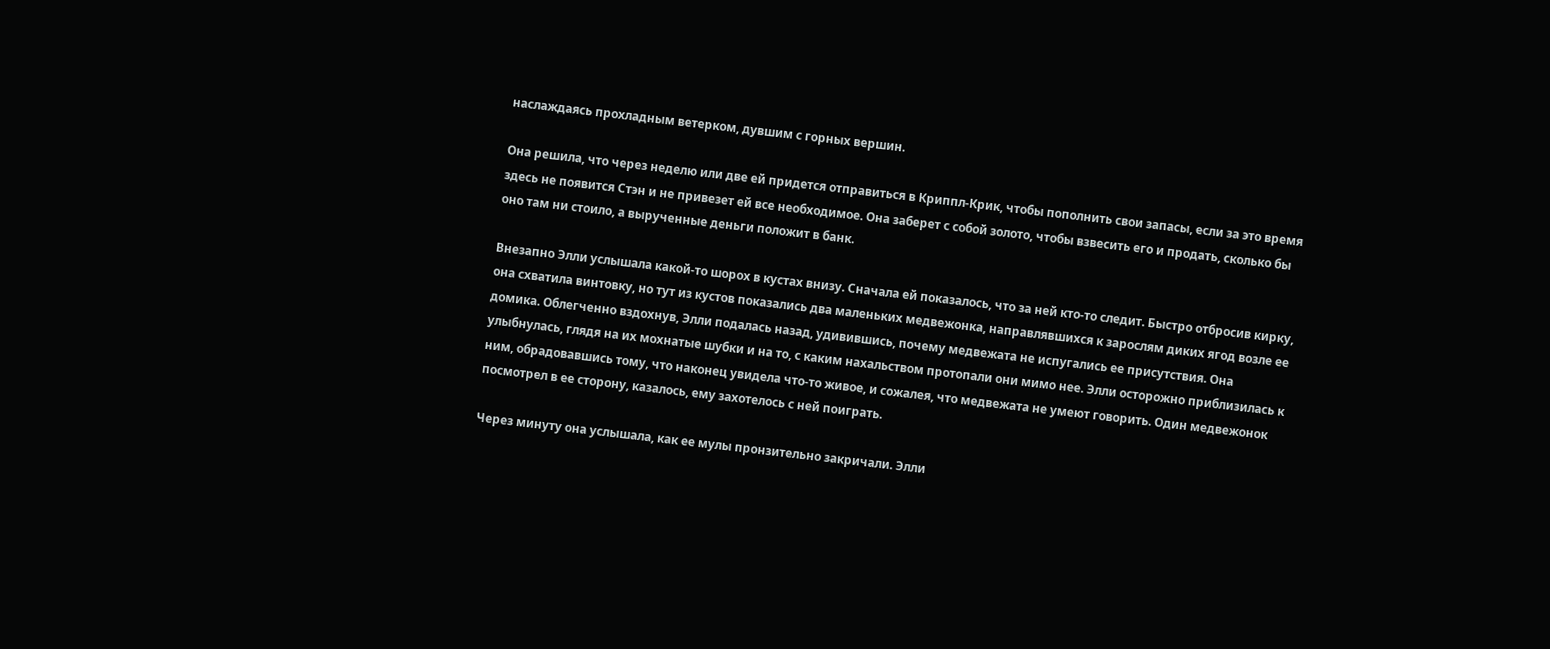наслаждаясь прохладным ветерком, дувшим с горных вершин.

Она решила, что через неделю или две ей придется отправиться в Криппл-Крик, чтобы пополнить свои запасы, если за это время здесь не появится Стэн и не привезет ей все необходимое. Она заберет с собой золото, чтобы взвесить его и продать, сколько бы оно там ни стоило, а вырученные деньги положит в банк.

Внезапно Элли услышала какой-то шорох в кустах внизу. Сначала ей показалось, что за ней кто-то следит. Быстро отбросив кирку, она схватила винтовку, но тут из кустов показались два маленьких медвежонка, направлявшихся к зарослям диких ягод возле ее домика. Облегченно вздохнув, Элли подалась назад, удивившись, почему медвежата не испугались ее присутствия. Она улыбнулась, глядя на их мохнатые шубки и на то, с каким нахальством протопали они мимо нее. Элли осторожно приблизилась к ним, обрадовавшись тому, что наконец увидела что-то живое, и сожалея, что медвежата не умеют говорить. Один медвежонок посмотрел в ее сторону, казалось, ему захотелось с ней поиграть.

Через минуту она услышала, как ее мулы пронзительно закричали. Элли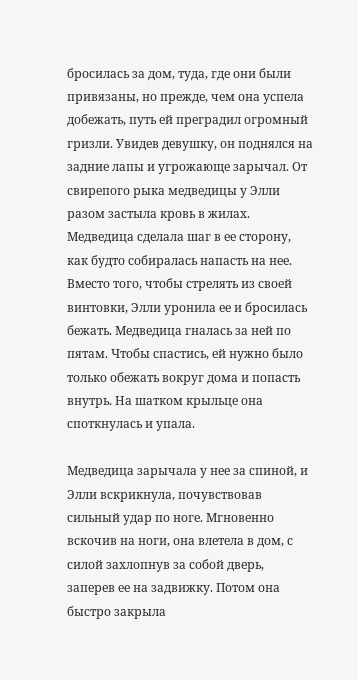бросилась за дом, туда, где они были привязаны, но прежде, чем она успела добежать, путь ей преградил огромный гризли. Увидев девушку, он поднялся на задние лапы и угрожающе зарычал. От свирепого рыка медведицы у Элли разом застыла кровь в жилах. Медведица сделала шаг в ее сторону, как будто собиралась напасть на нее. Вместо того, чтобы стрелять из своей винтовки, Элли уронила ее и бросилась бежать. Медведица гналась за ней по пятам. Чтобы спастись, ей нужно было только обежать вокруг дома и попасть внутрь. На шатком крыльце она споткнулась и упала.

Медведица зарычала у нее за спиной, и Элли вскрикнула, почувствовав сильный удар по ноге. Мгновенно вскочив на ноги, она влетела в дом, с силой захлопнув за собой дверь, заперев ее на задвижку. Потом она быстро закрыла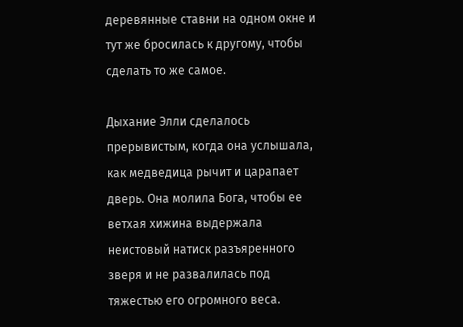деревянные ставни на одном окне и тут же бросилась к другому, чтобы сделать то же самое.

Дыхание Элли сделалось прерывистым, когда она услышала, как медведица рычит и царапает дверь. Она молила Бога, чтобы ее ветхая хижина выдержала неистовый натиск разъяренного зверя и не развалилась под тяжестью его огромного веса.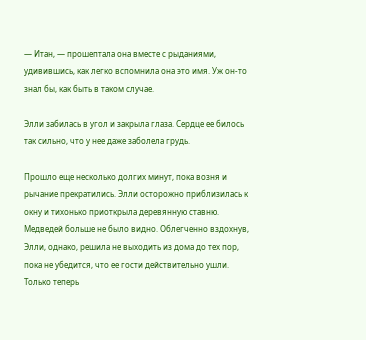— Итан, — прошептала она вместе с рыданиями, удивившись, как легко вспомнила она это имя. Уж он-то знал бы, как быть в таком случае.

Элли забилась в угол и закрыла глаза. Сердце ее билось так сильно, что у нее даже заболела грудь.

Прошло еще несколько долгих минут, пока возня и рычание прекратились. Элли осторожно приблизилась к окну и тихонько приоткрыла деревянную ставню. Медведей больше не было видно. Облегченно вздохнув, Элли, однако, решила не выходить из дома до тех пор, пока не убедится, что ее гости действительно ушли. Только теперь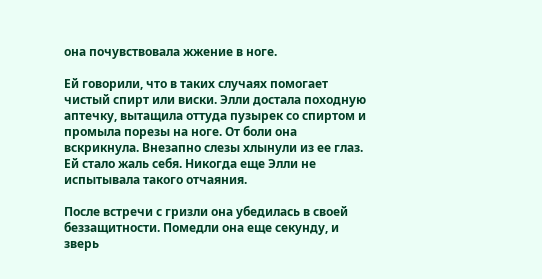она почувствовала жжение в ноге.

Ей говорили, что в таких случаях помогает чистый спирт или виски. Элли достала походную аптечку, вытащила оттуда пузырек со спиртом и промыла порезы на ноге. От боли она вскрикнула. Внезапно слезы хлынули из ее глаз. Ей стало жаль себя. Никогда еще Элли не испытывала такого отчаяния.

После встречи с гризли она убедилась в своей беззащитности. Помедли она еще секунду, и зверь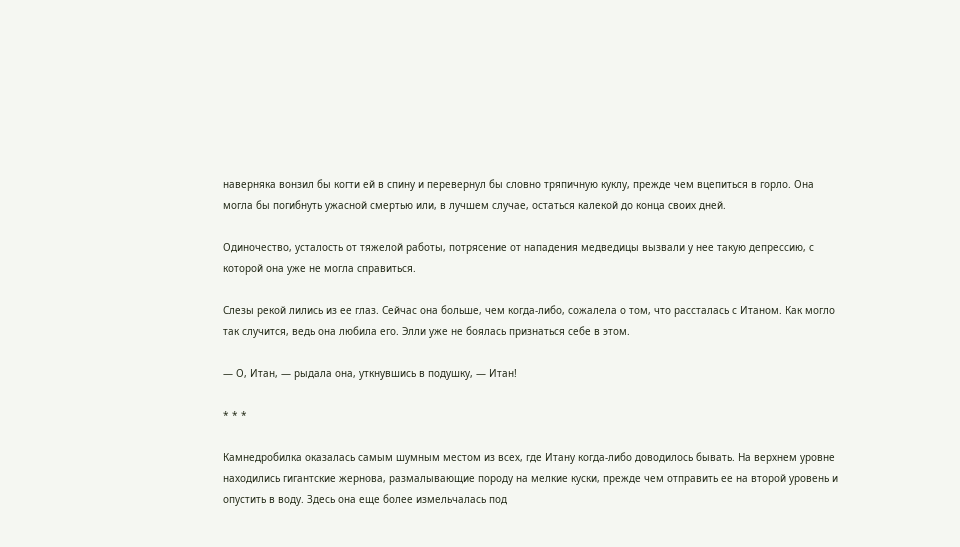наверняка вонзил бы когти ей в спину и перевернул бы словно тряпичную куклу, прежде чем вцепиться в горло. Она могла бы погибнуть ужасной смертью или, в лучшем случае, остаться калекой до конца своих дней.

Одиночество, усталость от тяжелой работы, потрясение от нападения медведицы вызвали у нее такую депрессию, с которой она уже не могла справиться.

Слезы рекой лились из ее глаз. Сейчас она больше, чем когда-либо, сожалела о том, что рассталась с Итаном. Как могло так случится, ведь она любила его. Элли уже не боялась признаться себе в этом.

— О, Итан, — рыдала она, уткнувшись в подушку, — Итан!

* * *

Камнедробилка оказалась самым шумным местом из всех, где Итану когда-либо доводилось бывать. На верхнем уровне находились гигантские жернова, размалывающие породу на мелкие куски, прежде чем отправить ее на второй уровень и опустить в воду. Здесь она еще более измельчалась под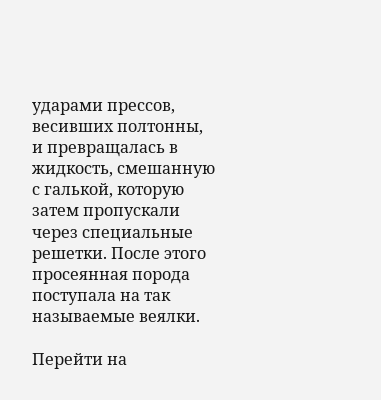ударами прессов, весивших полтонны, и превращалась в жидкость, смешанную с галькой, которую затем пропускали через специальные решетки. После этого просеянная порода поступала на так называемые веялки.

Перейти на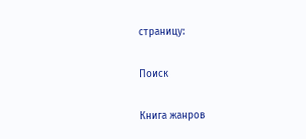страницу:

Поиск

Книга жанров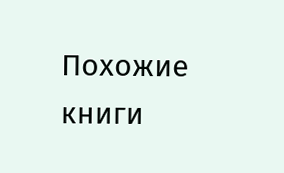Похожие книги